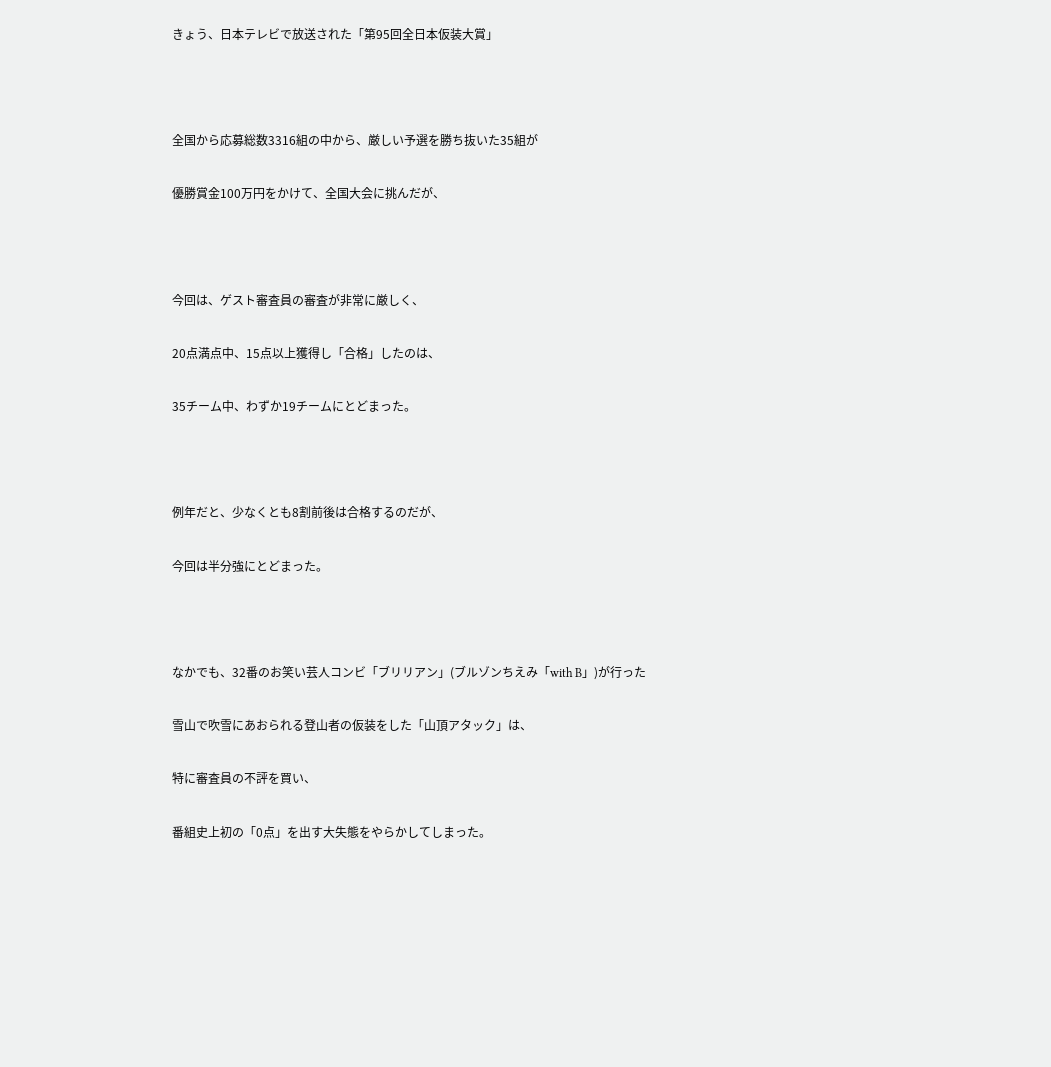きょう、日本テレビで放送された「第95回全日本仮装大賞」



全国から応募総数3316組の中から、厳しい予選を勝ち抜いた35組が

優勝賞金100万円をかけて、全国大会に挑んだが、



今回は、ゲスト審査員の審査が非常に厳しく、

20点満点中、15点以上獲得し「合格」したのは、

35チーム中、わずか19チームにとどまった。



例年だと、少なくとも8割前後は合格するのだが、

今回は半分強にとどまった。



なかでも、32番のお笑い芸人コンビ「ブリリアン」(ブルゾンちえみ「with B」)が行った

雪山で吹雪にあおられる登山者の仮装をした「山頂アタック」は、

特に審査員の不評を買い、

番組史上初の「0点」を出す大失態をやらかしてしまった。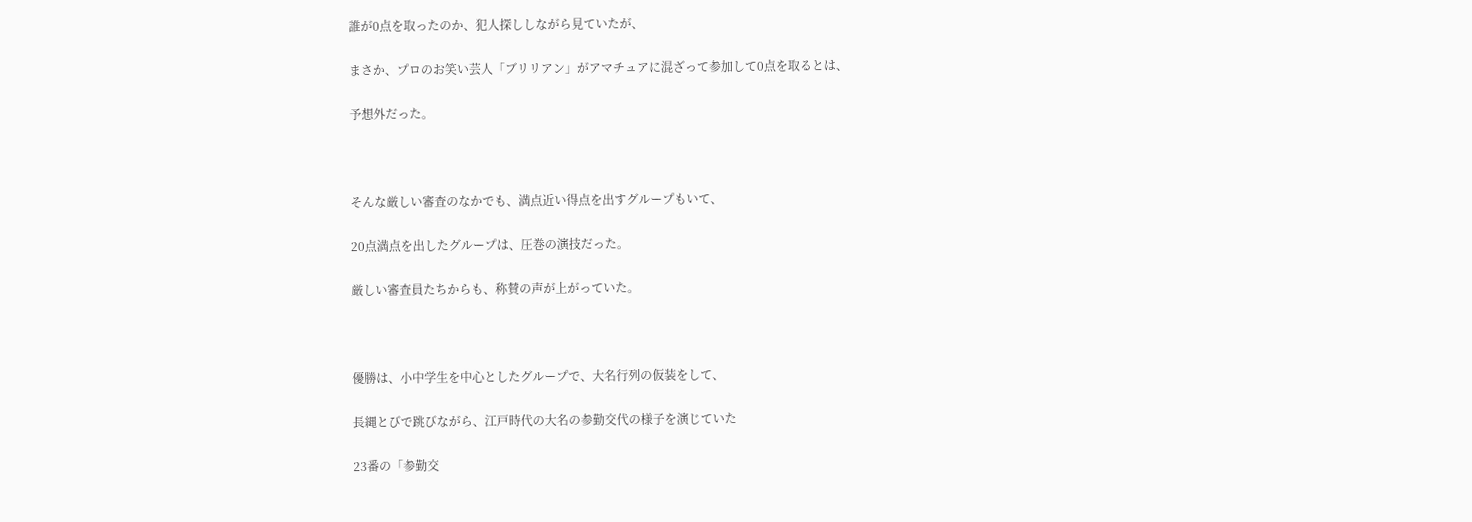誰が0点を取ったのか、犯人探ししながら見ていたが、

まさか、プロのお笑い芸人「ブリリアン」がアマチュアに混ざって参加して0点を取るとは、

予想外だった。



そんな厳しい審査のなかでも、満点近い得点を出すグループもいて、

20点満点を出したグループは、圧巻の演技だった。

厳しい審査員たちからも、称賛の声が上がっていた。



優勝は、小中学生を中心としたグループで、大名行列の仮装をして、

長縄とびで跳びながら、江戸時代の大名の参勤交代の様子を演じていた

23番の「参勤交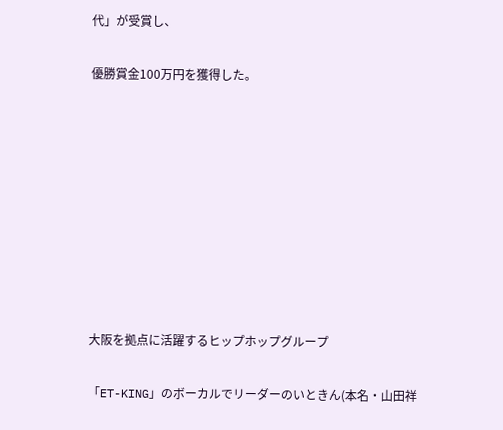代」が受賞し、

優勝賞金100万円を獲得した。









大阪を拠点に活躍するヒップホップグループ

「ET-KING」のボーカルでリーダーのいときん(本名・山田祥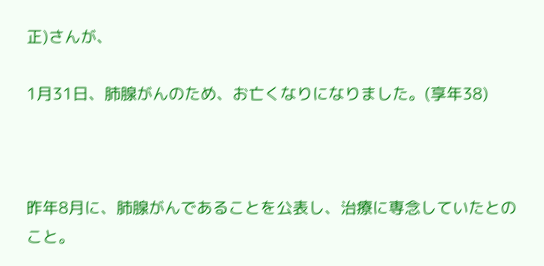正)さんが、

1月31日、肺腺がんのため、お亡くなりになりました。(享年38)



昨年8月に、肺腺がんであることを公表し、治療に専念していたとのこと。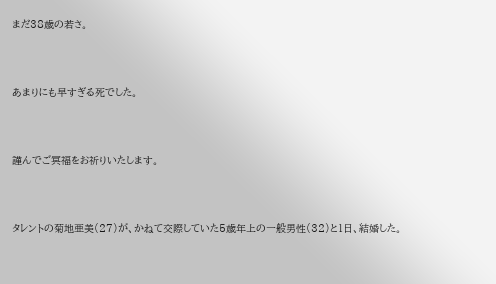まだ38歳の若さ。



あまりにも早すぎる死でした。



謹んでご冥福をお祈りいたします。



タレントの菊地亜美(27)が、かねて交際していた5歳年上の一般男性(32)と1日、結婚した。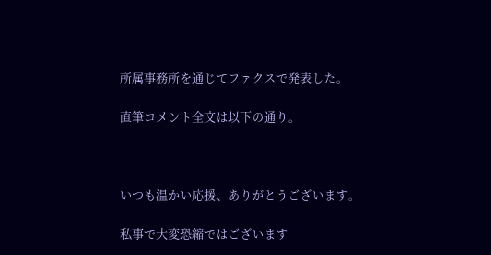所属事務所を通じてファクスで発表した。

直筆コメント全文は以下の通り。



いつも温かい応援、ありがとうございます。

私事で大変恐縮ではございます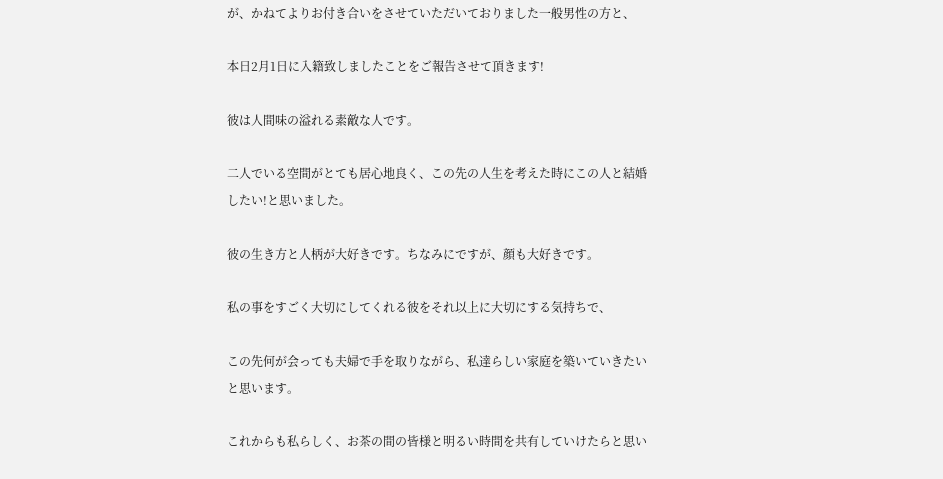が、かねてよりお付き合いをさせていただいておりました一般男性の方と、

本日2月1日に入籍致しましたことをご報告させて頂きます!

彼は人間味の溢れる素敵な人です。

二人でいる空間がとても居心地良く、この先の人生を考えた時にこの人と結婚したい!と思いました。

彼の生き方と人柄が大好きです。ちなみにですが、顔も大好きです。

私の事をすごく大切にしてくれる彼をそれ以上に大切にする気持ちで、

この先何が会っても夫婦で手を取りながら、私達らしい家庭を築いていきたいと思います。

これからも私らしく、お茶の間の皆様と明るい時間を共有していけたらと思い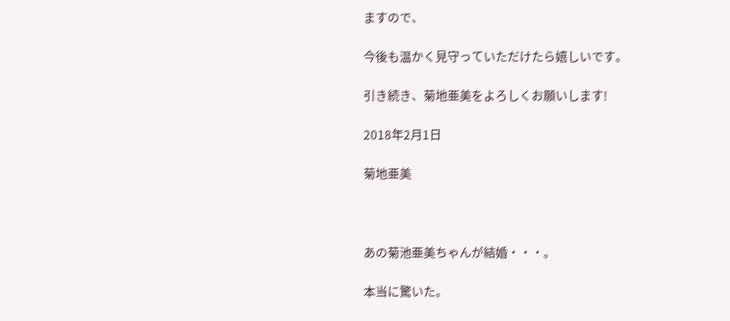ますので、

今後も温かく見守っていただけたら嬉しいです。

引き続き、菊地亜美をよろしくお願いします!

2018年2月1日

菊地亜美



あの菊池亜美ちゃんが結婚・・・。

本当に驚いた。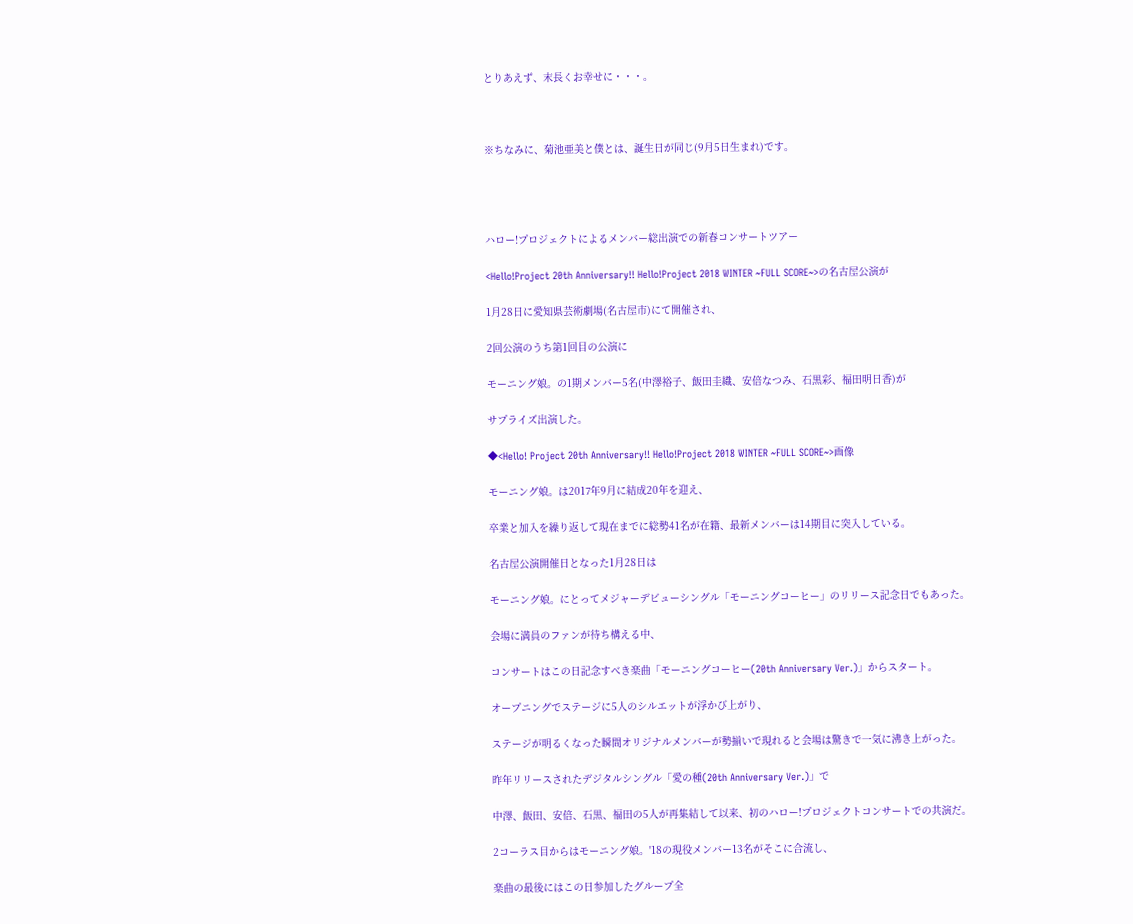とりあえず、末長くお幸せに・・・。



※ちなみに、菊池亜美と僕とは、誕生日が同じ(9月5日生まれ)です。




ハロー!プロジェクトによるメンバー総出演での新春コンサートツアー

<Hello!Project 20th Anniversary!! Hello!Project 2018 WINTER ~FULL SCORE~>の名古屋公演が

1月28日に愛知県芸術劇場(名古屋市)にて開催され、

2回公演のうち第1回目の公演に

モーニング娘。の1期メンバー5名(中澤裕子、飯田圭織、安倍なつみ、石黒彩、福田明日香)が

サプライズ出演した。

◆<Hello! Project 20th Anniversary!! Hello!Project 2018 WINTER ~FULL SCORE~>画像

モーニング娘。は2017年9月に結成20年を迎え、

卒業と加入を繰り返して現在までに総勢41名が在籍、最新メンバーは14期目に突入している。

名古屋公演開催日となった1月28日は

モーニング娘。にとってメジャーデビューシングル「モーニングコーヒー」のリリース記念日でもあった。

会場に満員のファンが待ち構える中、

コンサートはこの日記念すべき楽曲「モーニングコーヒー(20th Anniversary Ver.)」からスタート。

オープニングでステージに5人のシルエットが浮かび上がり、

ステージが明るくなった瞬間オリジナルメンバーが勢揃いで現れると会場は驚きで一気に沸き上がった。

昨年リリースされたデジタルシングル「愛の種(20th Anniversary Ver.)」で

中澤、飯田、安倍、石黒、福田の5人が再集結して以来、初のハロー!プロジェクトコンサートでの共演だ。

2コーラス目からはモーニング娘。'18の現役メンバー13名がそこに合流し、

楽曲の最後にはこの日参加したグループ全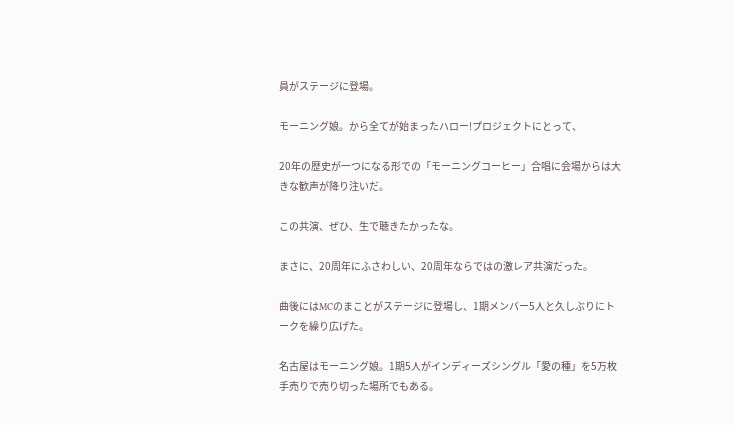員がステージに登場。

モーニング娘。から全てが始まったハロー!プロジェクトにとって、

20年の歴史が一つになる形での「モーニングコーヒー」合唱に会場からは大きな歓声が降り注いだ。

この共演、ぜひ、生で聴きたかったな。

まさに、20周年にふさわしい、20周年ならではの激レア共演だった。

曲後にはMCのまことがステージに登場し、1期メンバー5人と久しぶりにトークを繰り広げた。

名古屋はモーニング娘。1期5人がインディーズシングル「愛の種」を5万枚手売りで売り切った場所でもある。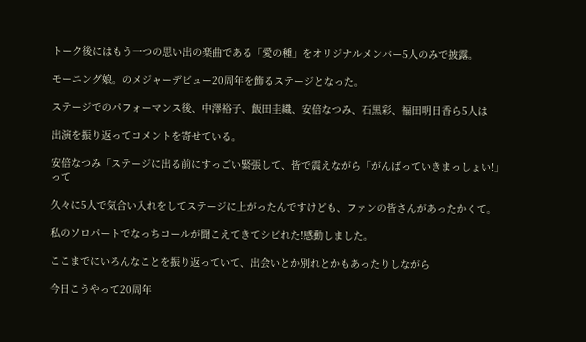トーク後にはもう一つの思い出の楽曲である「愛の種」をオリジナルメンバー5人のみで披露。

モーニング娘。のメジャーデビュー20周年を飾るステージとなった。

ステージでのパフォーマンス後、中澤裕子、飯田圭織、安倍なつみ、石黒彩、福田明日香ら5人は

出演を振り返ってコメントを寄せている。

安倍なつみ「ステージに出る前にすっごい緊張して、皆で震えながら「がんばっていきまっしょい!」って

久々に5人で気合い入れをしてステージに上がったんですけども、ファンの皆さんがあったかくて。

私のソロパートでなっちコールが聞こえてきてシビれた!感動しました。

ここまでにいろんなことを振り返っていて、出会いとか別れとかもあったりしながら

今日こうやって20周年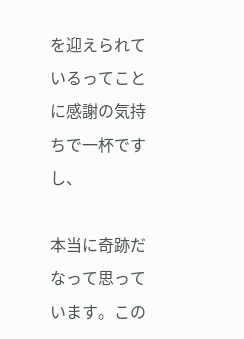を迎えられているってことに感謝の気持ちで一杯ですし、

本当に奇跡だなって思っています。この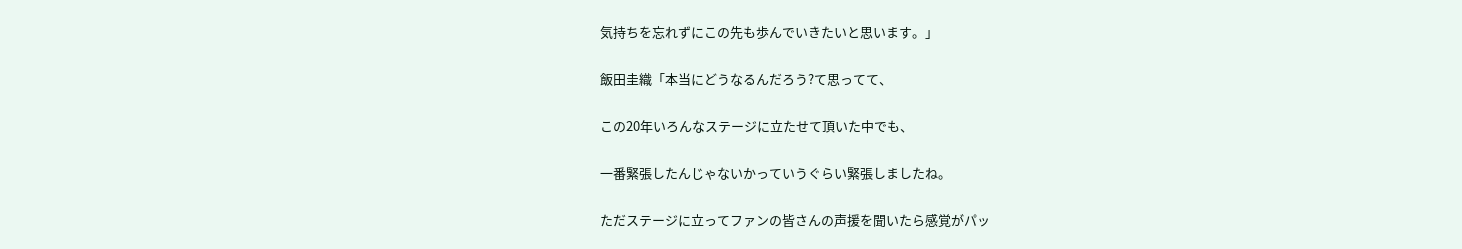気持ちを忘れずにこの先も歩んでいきたいと思います。」

飯田圭織「本当にどうなるんだろう?て思ってて、

この20年いろんなステージに立たせて頂いた中でも、

一番緊張したんじゃないかっていうぐらい緊張しましたね。

ただステージに立ってファンの皆さんの声援を聞いたら感覚がパッ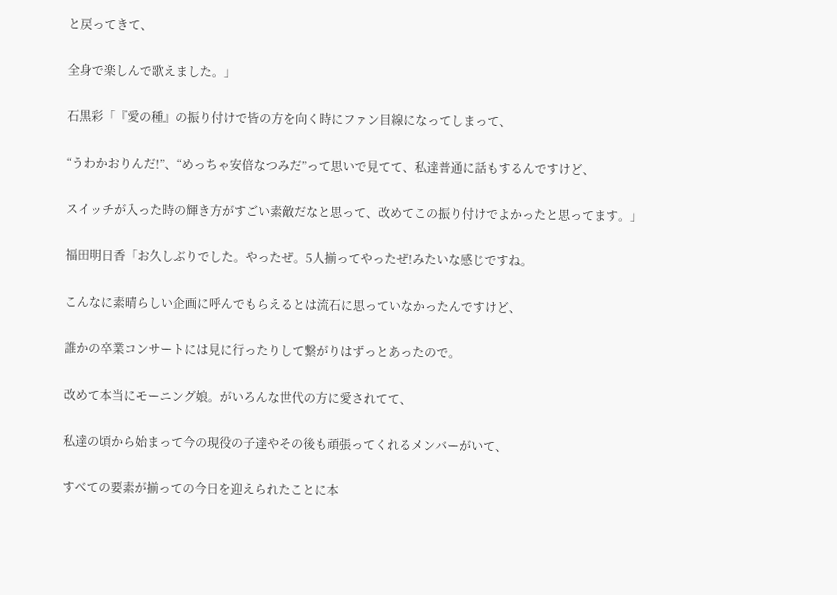と戻ってきて、

全身で楽しんで歌えました。」

石黒彩「『愛の種』の振り付けで皆の方を向く時にファン目線になってしまって、

“うわかおりんだ!”、“めっちゃ安倍なつみだ”って思いで見てて、私達普通に話もするんですけど、

スイッチが入った時の輝き方がすごい素敵だなと思って、改めてこの振り付けでよかったと思ってます。」

福田明日香「お久しぶりでした。やったぜ。5人揃ってやったぜ!みたいな感じですね。

こんなに素晴らしい企画に呼んでもらえるとは流石に思っていなかったんですけど、

誰かの卒業コンサートには見に行ったりして繋がりはずっとあったので。

改めて本当にモーニング娘。がいろんな世代の方に愛されてて、

私達の頃から始まって今の現役の子達やその後も頑張ってくれるメンバーがいて、

すべての要素が揃っての今日を迎えられたことに本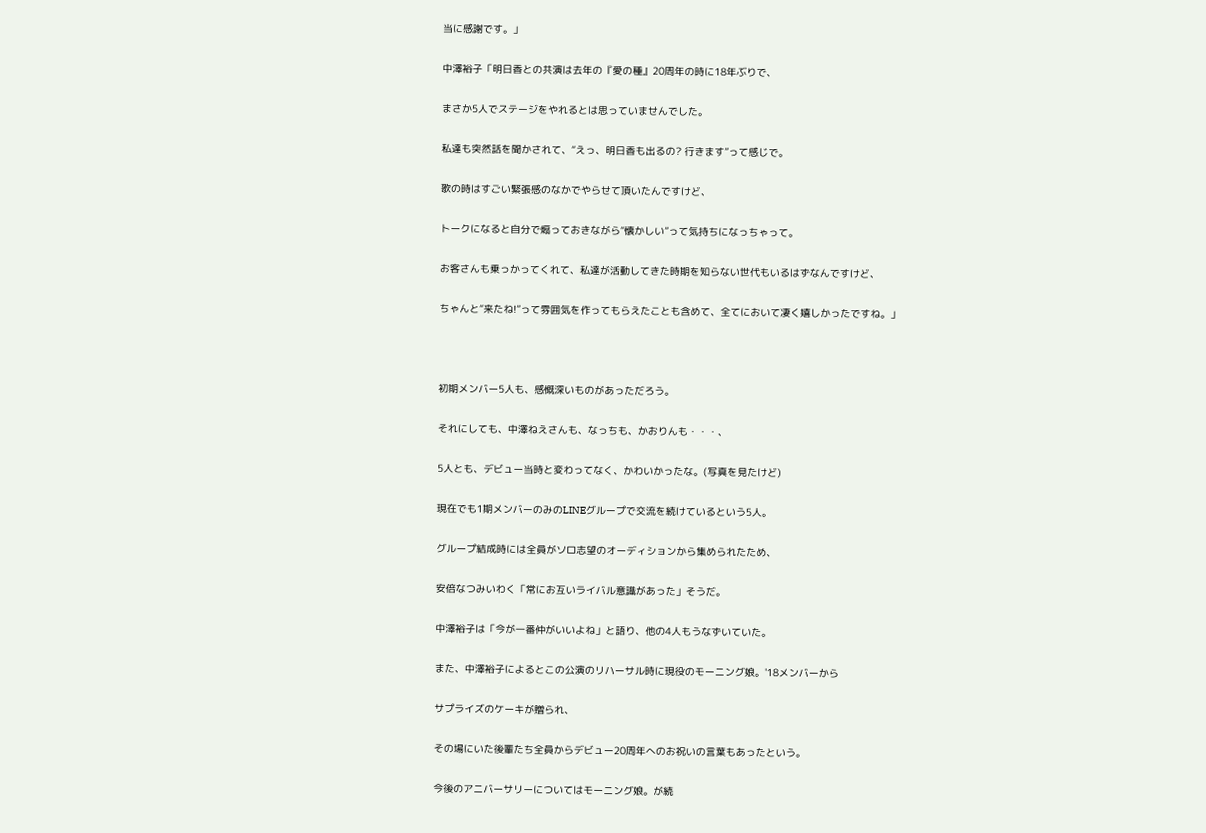当に感謝です。」

中澤裕子「明日香との共演は去年の『愛の種』20周年の時に18年ぶりで、

まさか5人でステージをやれるとは思っていませんでした。

私達も突然話を聞かされて、“えっ、明日香も出るの? 行きます”って感じで。

歌の時はすごい緊張感のなかでやらせて頂いたんですけど、

トークになると自分で煽っておきながら“懐かしい”って気持ちになっちゃって。

お客さんも乗っかってくれて、私達が活動してきた時期を知らない世代もいるはずなんですけど、

ちゃんと“来たね!”って雰囲気を作ってもらえたことも含めて、全てにおいて凄く嬉しかったですね。」



初期メンバー5人も、感慨深いものがあっただろう。

それにしても、中澤ねえさんも、なっちも、かおりんも・・・、

5人とも、デビュー当時と変わってなく、かわいかったな。(写真を見たけど)

現在でも1期メンバーのみのLINEグループで交流を続けているという5人。

グループ結成時には全員がソロ志望のオーディションから集められたため、

安倍なつみいわく「常にお互いライバル意識があった」そうだ。

中澤裕子は「今が一番仲がいいよね」と語り、他の4人もうなずいていた。

また、中澤裕子によるとこの公演のリハーサル時に現役のモーニング娘。'18メンバーから

サプライズのケーキが贈られ、

その場にいた後輩たち全員からデビュー20周年へのお祝いの言葉もあったという。

今後のアニバーサリーについてはモーニング娘。が続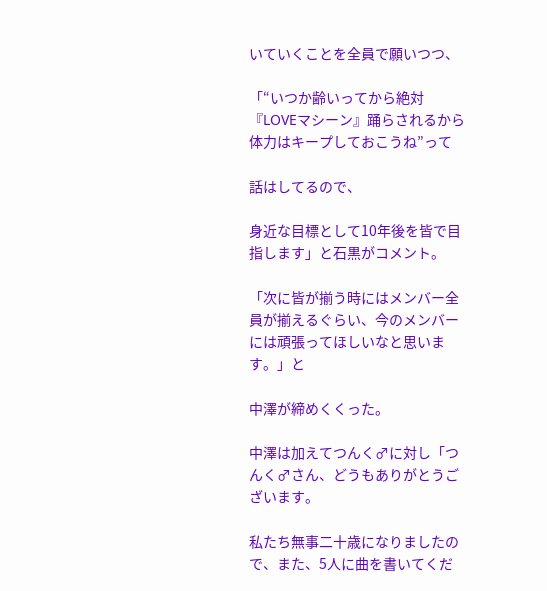いていくことを全員で願いつつ、

「“いつか齢いってから絶対『LOVEマシーン』踊らされるから体力はキープしておこうね”って

話はしてるので、

身近な目標として10年後を皆で目指します」と石黒がコメント。

「次に皆が揃う時にはメンバー全員が揃えるぐらい、今のメンバーには頑張ってほしいなと思います。」と

中澤が締めくくった。

中澤は加えてつんく♂に対し「つんく♂さん、どうもありがとうございます。

私たち無事二十歳になりましたので、また、5人に曲を書いてくだ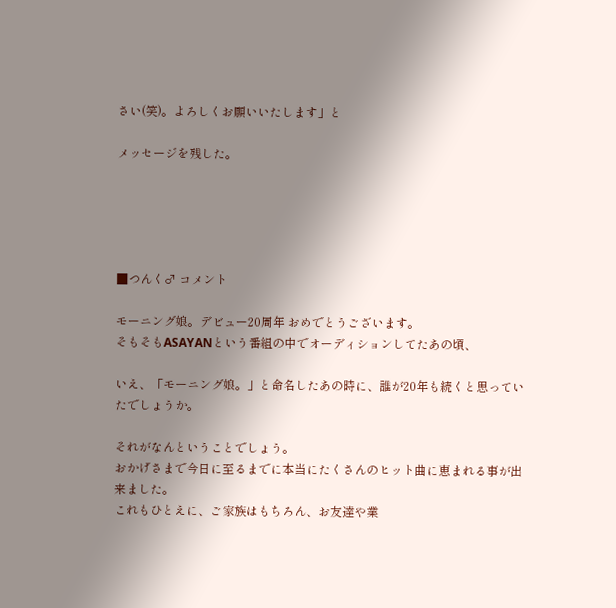さい(笑)。よろしくお願いいたします」と

メッセージを残した。





■つんく♂ コメント

モーニング娘。デビュー20周年 おめでとうございます。
そもそもASAYANという番組の中でオーディションしてたあの頃、

いえ、「モーニング娘。」と命名したあの時に、誰が20年も続くと思っていたでしょうか。

それがなんということでしょう。
おかげさまで今日に至るまでに本当にたくさんのヒット曲に恵まれる事が出来ました。
これもひとえに、ご家族はもちろん、お友達や業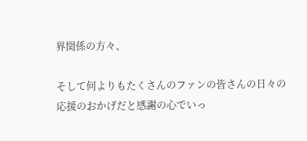界関係の方々、

そして何よりもたくさんのファンの皆さんの日々の応援のおかげだと感謝の心でいっ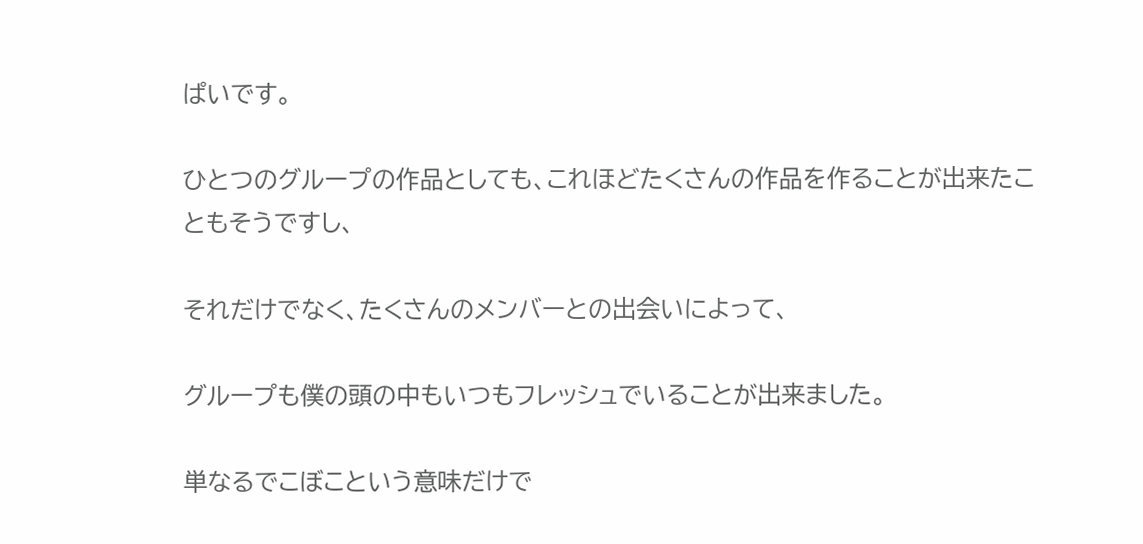ぱいです。

ひとつのグループの作品としても、これほどたくさんの作品を作ることが出来たこともそうですし、

それだけでなく、たくさんのメンバーとの出会いによって、

グループも僕の頭の中もいつもフレッシュでいることが出来ました。

単なるでこぼこという意味だけで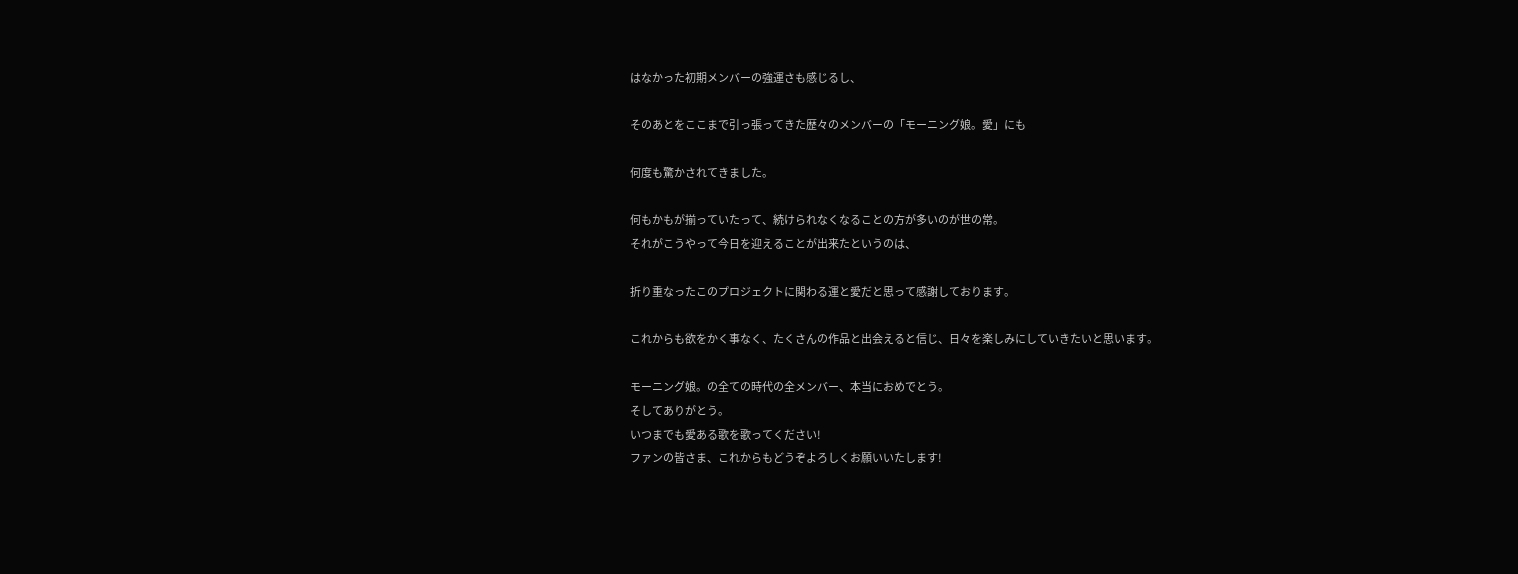はなかった初期メンバーの強運さも感じるし、

そのあとをここまで引っ張ってきた歴々のメンバーの「モーニング娘。愛」にも

何度も驚かされてきました。

何もかもが揃っていたって、続けられなくなることの方が多いのが世の常。
それがこうやって今日を迎えることが出来たというのは、

折り重なったこのプロジェクトに関わる運と愛だと思って感謝しております。

これからも欲をかく事なく、たくさんの作品と出会えると信じ、日々を楽しみにしていきたいと思います。

モーニング娘。の全ての時代の全メンバー、本当におめでとう。
そしてありがとう。
いつまでも愛ある歌を歌ってください!
ファンの皆さま、これからもどうぞよろしくお願いいたします!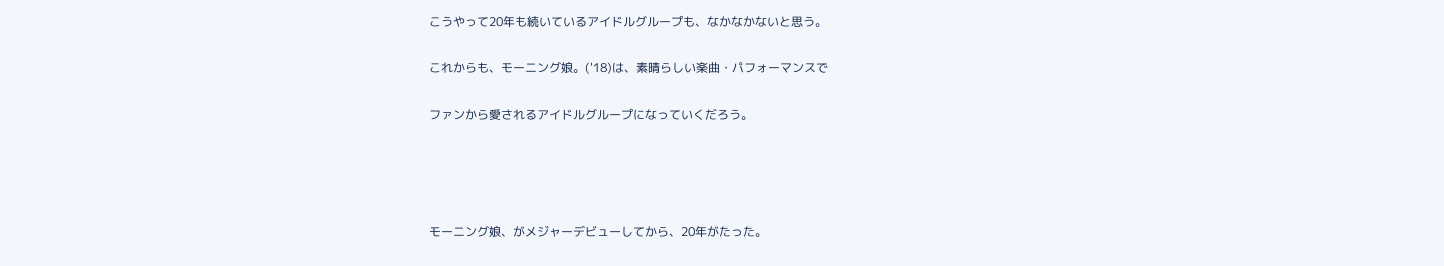こうやって20年も続いているアイドルグループも、なかなかないと思う。

これからも、モーニング娘。('18)は、素晴らしい楽曲・パフォーマンスで

ファンから愛されるアイドルグループになっていくだろう。




モーニング娘、がメジャーデビューしてから、20年がたった。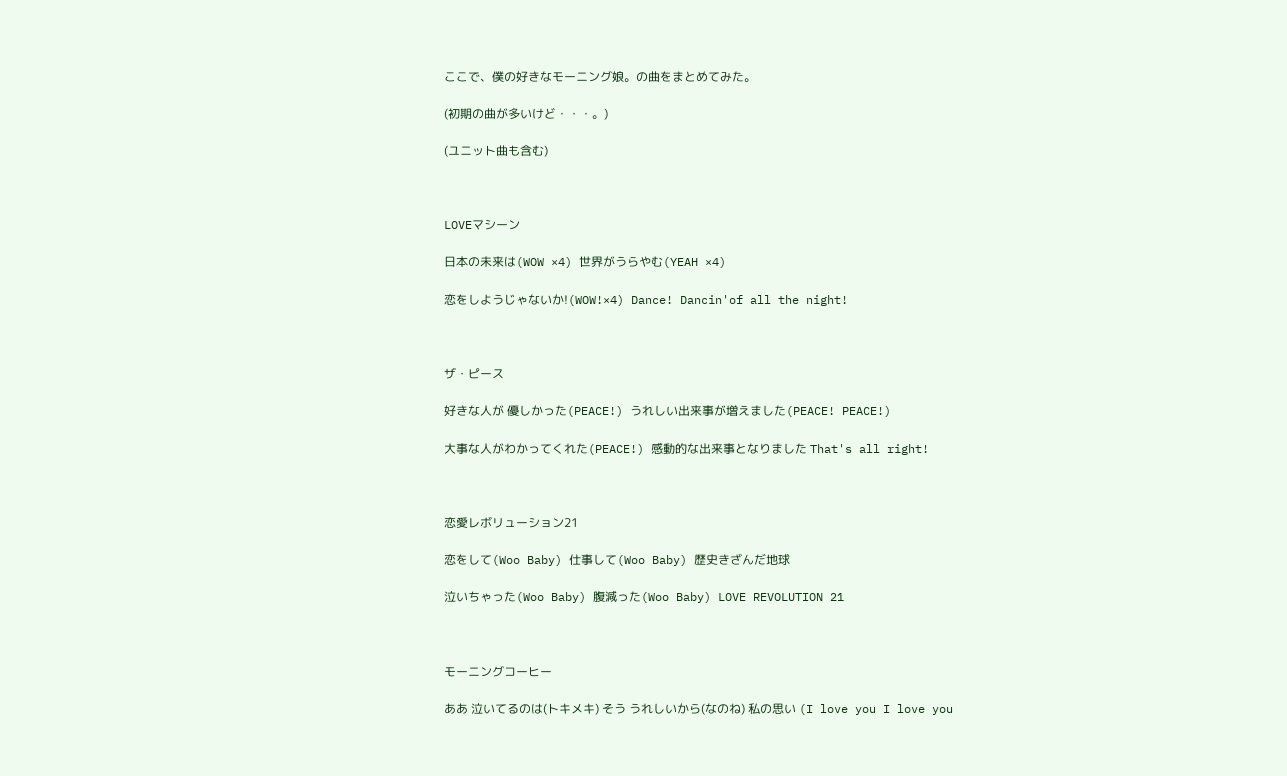ここで、僕の好きなモーニング娘。の曲をまとめてみた。

(初期の曲が多いけど・・・。)

(ユニット曲も含む)



LOVEマシーン

日本の未来は(WOW ×4) 世界がうらやむ(YEAH ×4)

恋をしようじゃないか!(WOW!×4) Dance! Dancin'of all the night!



ザ・ピース

好きな人が 優しかった(PEACE!) うれしい出来事が増えました(PEACE! PEACE!)

大事な人がわかってくれた(PEACE!) 感動的な出来事となりました That's all right!



恋愛レボリューション21

恋をして(Woo Baby) 仕事して(Woo Baby) 歴史きざんだ地球

泣いちゃった(Woo Baby) 腹減った(Woo Baby) LOVE REVOLUTION 21



モーニングコーヒー

ああ 泣いてるのは(トキメキ) そう うれしいから(なのね) 私の思い (I love you I love you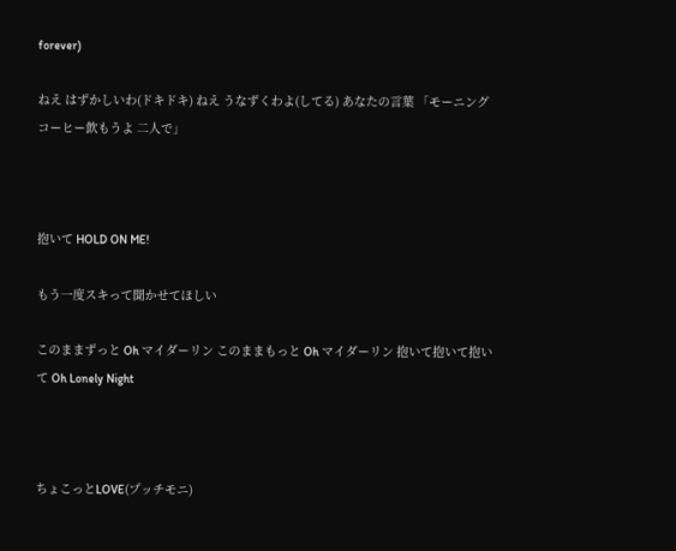forever)

ねえ はずかしいわ(ドキドキ) ねえ うなずくわよ(してる) あなたの言葉 「モーニングコーヒー飲もうよ 二人で」



抱いて HOLD ON ME!

もう一度スキって聞かせてほしい

このままずっと Oh マイダーリン このままもっと Oh マイダーリン 抱いて抱いて抱いて Oh Lonely Night



ちょこっとLOVE(プッチモニ)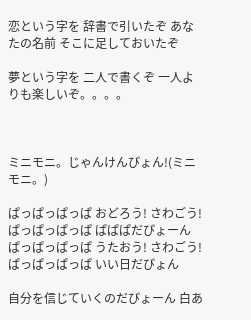恋という字を 辞書で引いたぞ あなたの名前 そこに足しておいたぞ

夢という字を 二人で書くぞ 一人よりも楽しいぞ。。。。



ミニモニ。じゃんけんぴょん!(ミニモニ。)

ぱっぱっぱっぱ おどろう! さわごう! ぱっぱっぱっぱ ぱぱぱだぴょーん  ぱっぱっぱっぱ うたおう! さわごう! ぱっぱっぱっぱ いい日だぴょん

自分を信じていくのだぴょーん 白あ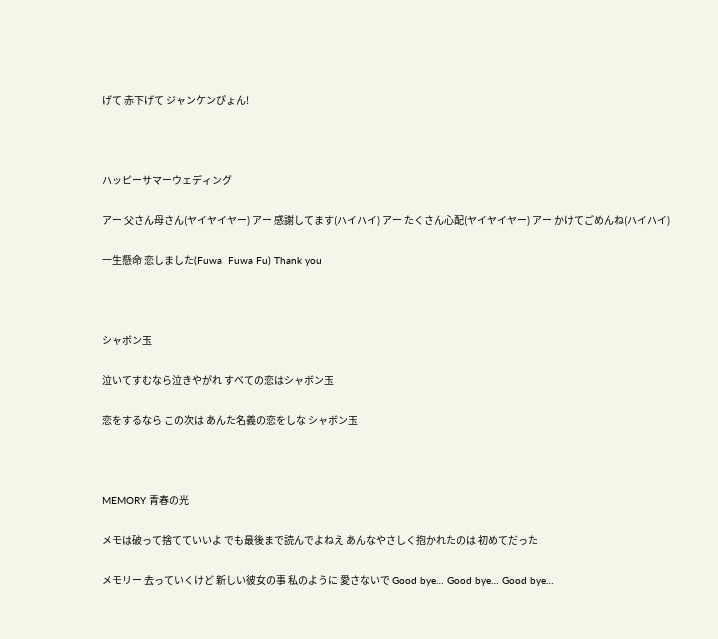げて 赤下げて ジャンケンぴょん!



ハッピーサマーウェディング

アー 父さん母さん(ヤイヤイヤー) アー 感謝してます(ハイハイ) アー たくさん心配(ヤイヤイヤー) アー かけてごめんね(ハイハイ)

一生懸命 恋しました(Fuwa  Fuwa Fu) Thank you



シャボン玉

泣いてすむなら泣きやがれ すべての恋はシャボン玉

恋をするなら この次は あんた名義の恋をしな シャボン玉



MEMORY 青春の光

メモは破って捨てていいよ でも最後まで読んでよねえ あんなやさしく抱かれたのは 初めてだった

メモリー 去っていくけど 新しい彼女の事 私のように 愛さないで Good bye… Good bye… Good bye…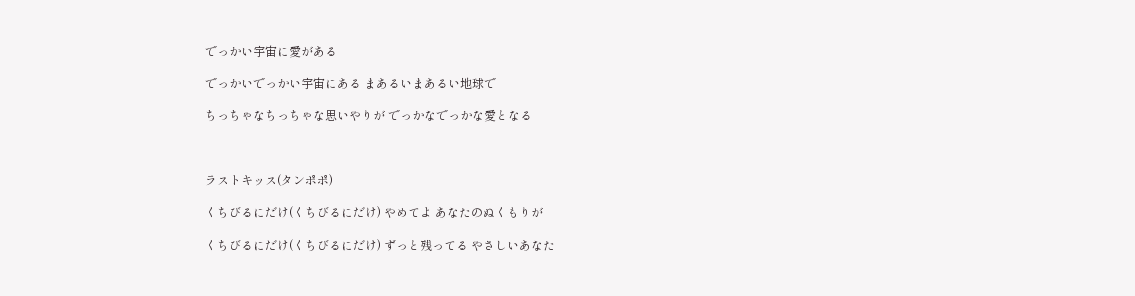でっかい宇宙に愛がある

でっかいでっかい宇宙にある まあるいまあるい地球で

ちっちゃなちっちゃな思いやりが でっかなでっかな愛となる



ラストキッス(タンポポ)

くちびるにだけ(くちびるにだけ) やめてよ あなたのぬくもりが

くちびるにだけ(くちびるにだけ) ずっと残ってる やさしいあなた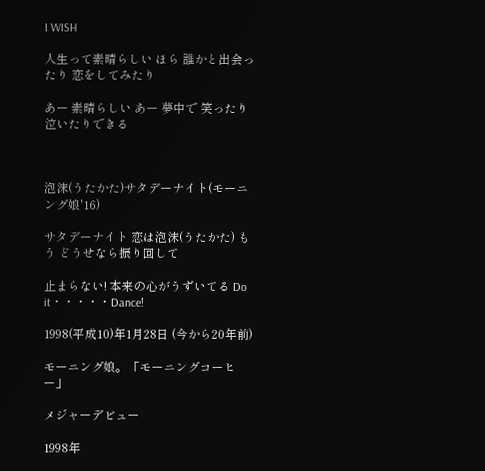I WISH

人生って素晴らしい ほら 誰かと出会ったり 恋をしてみたり

あー 素晴らしい あー 夢中で 笑ったり泣いたりできる



泡沫(うたかた)サタデーナイト(モーニング娘'16)

サタデーナイト 恋は泡沫(うたかた) もう どうせなら振り回して

止まらない! 本来の心がうずいてる Do it・・・・・Dance!

1998(平成10)年1月28日 (今から20年前)

モーニング娘。「モーニングコーヒー」

メジャーデビュー

1998年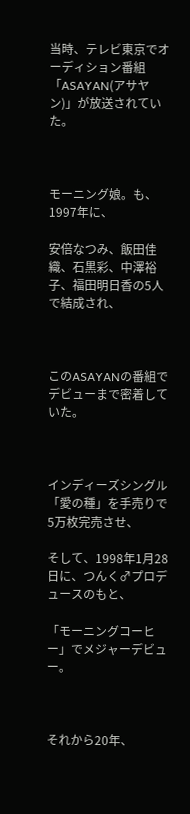当時、テレビ東京でオーディション番組「ASAYAN(アサヤン)」が放送されていた。



モーニング娘。も、1997年に、

安倍なつみ、飯田佳織、石黒彩、中澤裕子、福田明日香の5人で結成され、



このASAYANの番組でデビューまで密着していた。



インディーズシングル「愛の種」を手売りで5万枚完売させ、

そして、1998年1月28日に、つんく♂プロデュースのもと、

「モーニングコーヒー」でメジャーデビュー。



それから20年、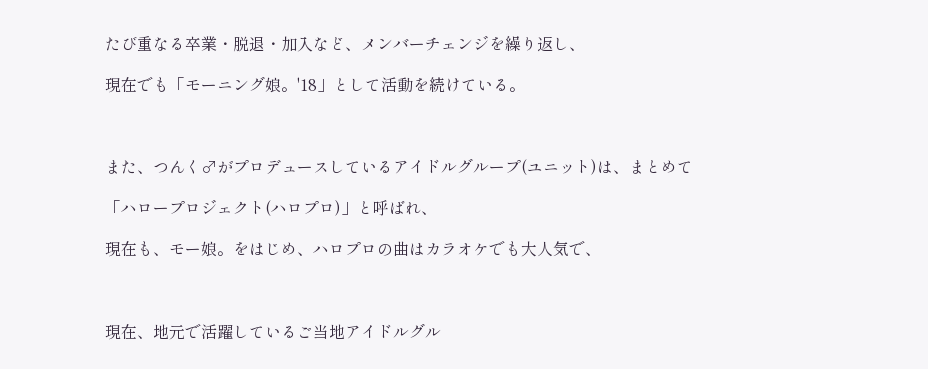たび重なる卒業・脱退・加入など、メンバーチェンジを繰り返し、

現在でも「モーニング娘。'18」として活動を続けている。



また、つんく♂がプロデュースしているアイドルグループ(ユニット)は、まとめて

「ハロープロジェクト(ハロプロ)」と呼ばれ、

現在も、モー娘。をはじめ、ハロプロの曲はカラオケでも大人気で、



現在、地元で活躍しているご当地アイドルグル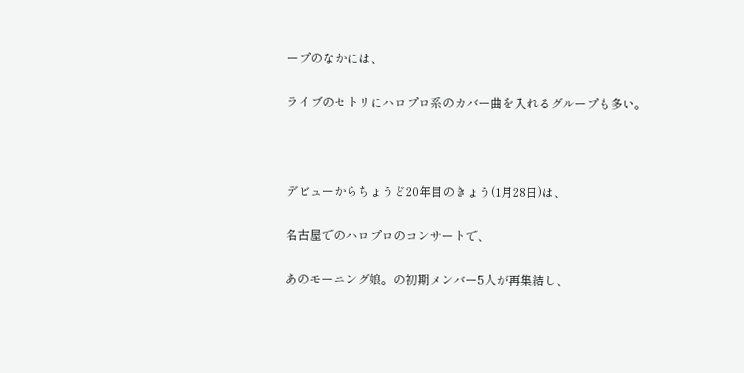ープのなかには、

ライブのセトリにハロプロ系のカバー曲を入れるグループも多い。



デビューからちょうど20年目のきょう(1月28日)は、

名古屋でのハロプロのコンサートで、

あのモーニング娘。の初期メンバー5人が再集結し、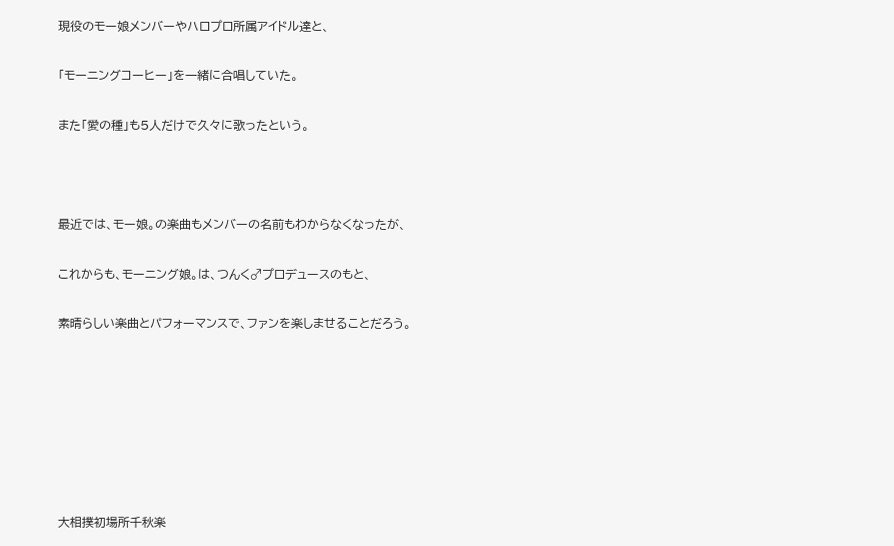現役のモー娘メンバーやハロプロ所属アイドル達と、

「モーニングコーヒー」を一緒に合唱していた。

また「愛の種」も5人だけで久々に歌ったという。



最近では、モー娘。の楽曲もメンバーの名前もわからなくなったが、

これからも、モーニング娘。は、つんく♂プロデュースのもと、

素晴らしい楽曲とパフォーマンスで、ファンを楽しませることだろう。







大相撲初場所千秋楽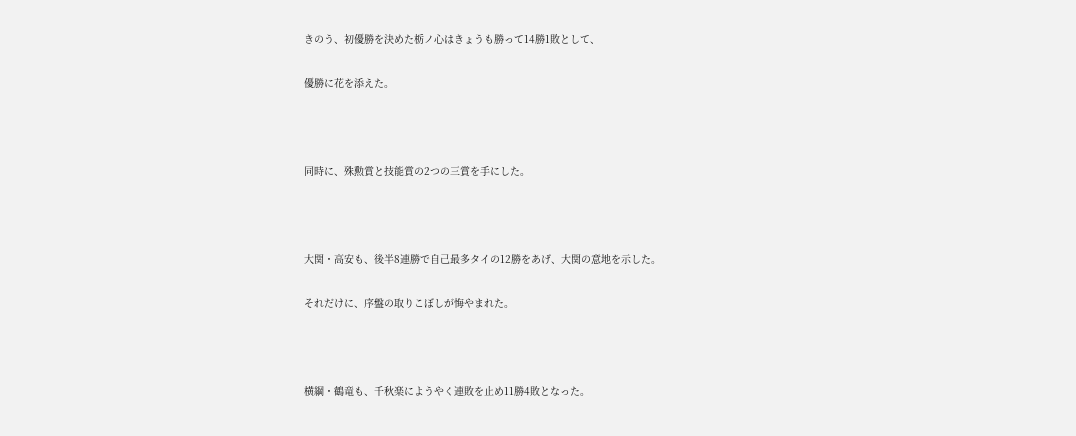きのう、初優勝を決めた栃ノ心はきょうも勝って14勝1敗として、

優勝に花を添えた。



同時に、殊勲賞と技能賞の2つの三賞を手にした。



大関・高安も、後半8連勝で自己最多タイの12勝をあげ、大関の意地を示した。

それだけに、序盤の取りこぼしが悔やまれた。



横綱・鶴竜も、千秋楽にようやく連敗を止め11勝4敗となった。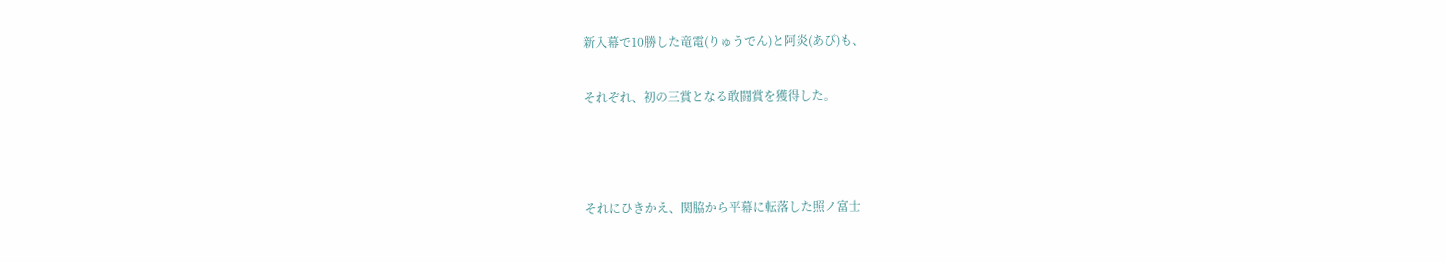新入幕で10勝した竜電(りゅうでん)と阿炎(あび)も、

それぞれ、初の三賞となる敢闘賞を獲得した。



それにひきかえ、関脇から平幕に転落した照ノ富士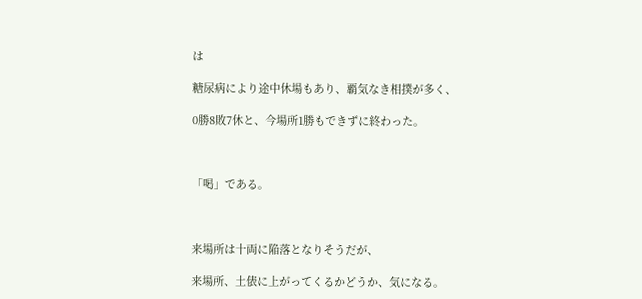は

糖尿病により途中休場もあり、覇気なき相撲が多く、

0勝8敗7休と、今場所1勝もできずに終わった。



「喝」である。



来場所は十両に陥落となりそうだが、

来場所、土俵に上がってくるかどうか、気になる。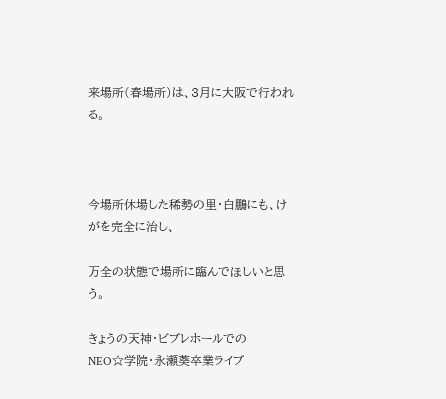来場所(春場所)は、3月に大阪で行われる。



今場所休場した稀勢の里・白鵬にも、けがを完全に治し、

万全の状態で場所に臨んでほしいと思う。

きょうの天神・ビブレホールでの
NEO☆学院・永瀬葵卒業ライブ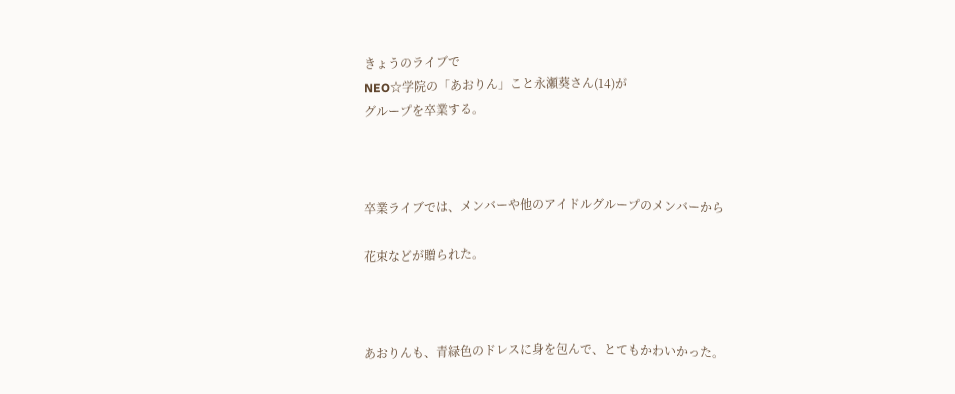きょうのライブで
NEO☆学院の「あおりん」こと永瀬葵さん(14)が
グループを卒業する。



卒業ライブでは、メンバーや他のアイドルグループのメンバーから

花束などが贈られた。



あおりんも、青緑色のドレスに身を包んで、とてもかわいかった。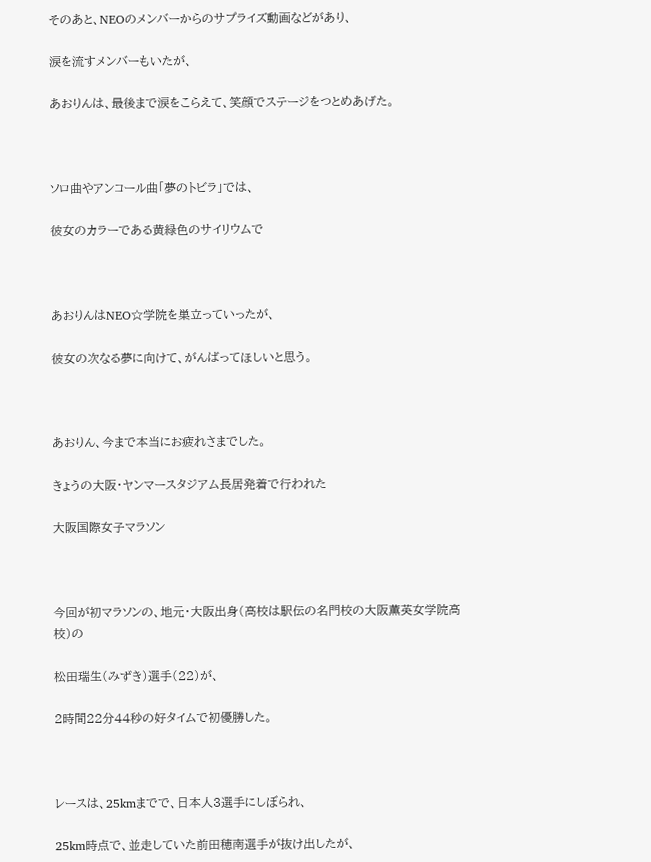そのあと、NEOのメンバーからのサプライズ動画などがあり、

涙を流すメンバーもいたが、

あおりんは、最後まで涙をこらえて、笑顔でステージをつとめあげた。



ソロ曲やアンコール曲「夢のトビラ」では、

彼女のカラーである黄緑色のサイリウムで



あおりんはNEO☆学院を巣立っていったが、

彼女の次なる夢に向けて、がんばってほしいと思う。



あおりん、今まで本当にお疲れさまでした。

きょうの大阪・ヤンマースタジアム長居発着で行われた

大阪国際女子マラソン



今回が初マラソンの、地元・大阪出身(高校は駅伝の名門校の大阪薫英女学院高校)の

松田瑞生(みずき)選手(22)が、

2時間22分44秒の好タイムで初優勝した。



レースは、25kmまでで、日本人3選手にしぼられ、

25km時点で、並走していた前田穂南選手が抜け出したが、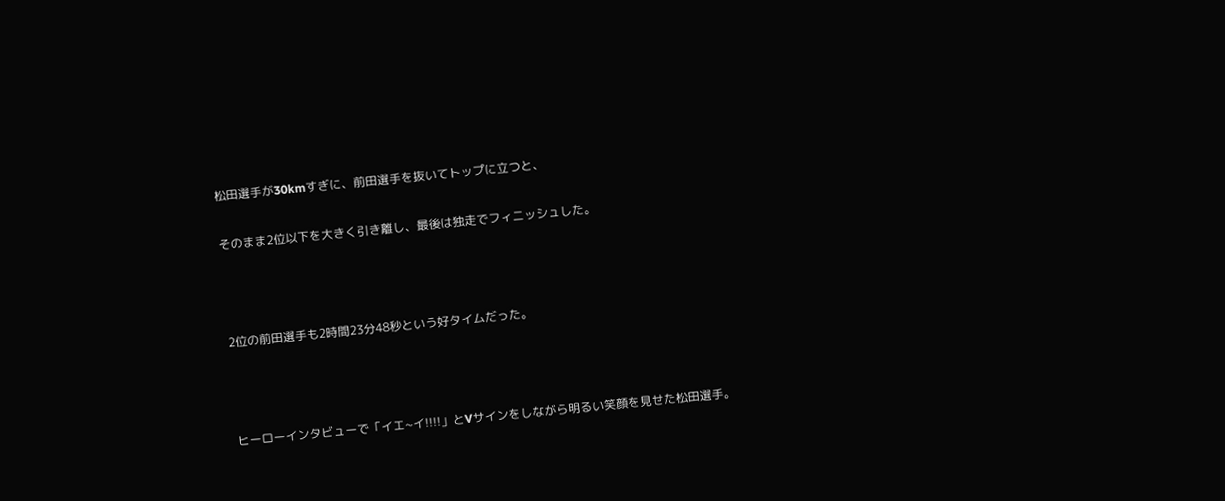松田選手が30kmすぎに、前田選手を抜いてトップに立つと、

そのまま2位以下を大きく引き離し、最後は独走でフィニッシュした。



2位の前田選手も2時間23分48秒という好タイムだった。



ヒーローインタビューで「イエ~イ!!!!」とVサインをしながら明るい笑顔を見せた松田選手。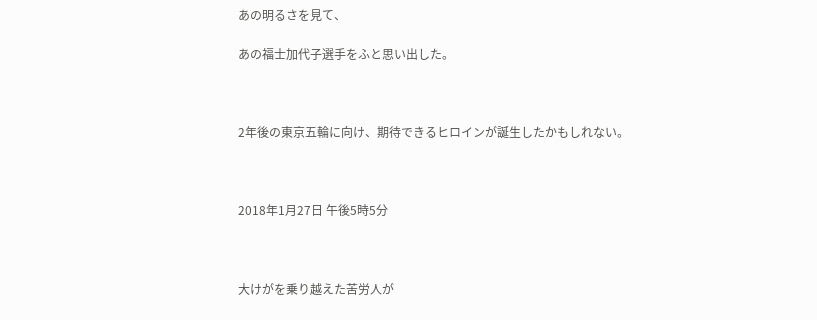あの明るさを見て、

あの福士加代子選手をふと思い出した。



2年後の東京五輪に向け、期待できるヒロインが誕生したかもしれない。



2018年1月27日 午後5時5分



大けがを乗り越えた苦労人が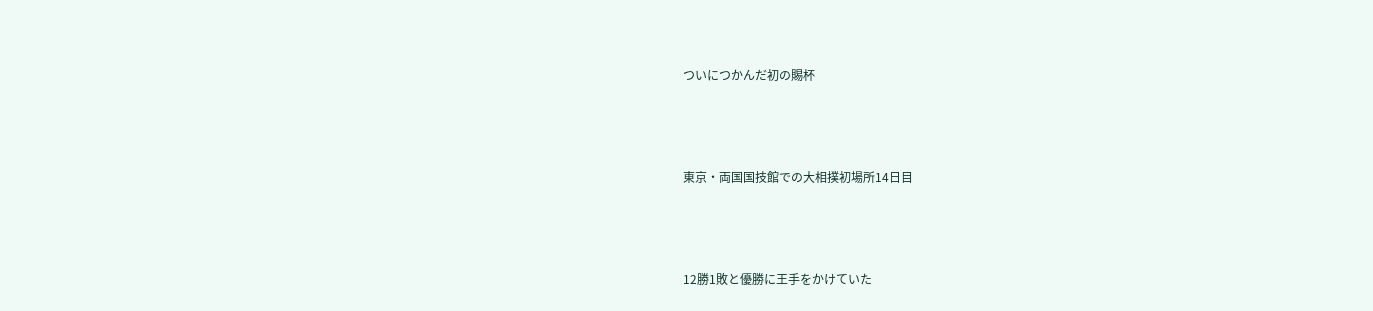ついにつかんだ初の賜杯



東京・両国国技館での大相撲初場所14日目



12勝1敗と優勝に王手をかけていた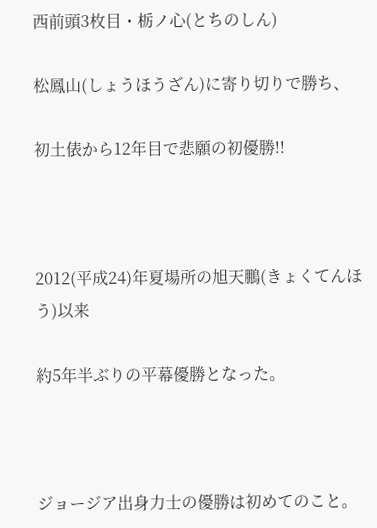西前頭3枚目・栃ノ心(とちのしん)

松鳳山(しょうほうざん)に寄り切りで勝ち、

初土俵から12年目で悲願の初優勝!!



2012(平成24)年夏場所の旭天鵬(きょくてんほう)以来

約5年半ぶりの平幕優勝となった。



ジョージア出身力士の優勝は初めてのこと。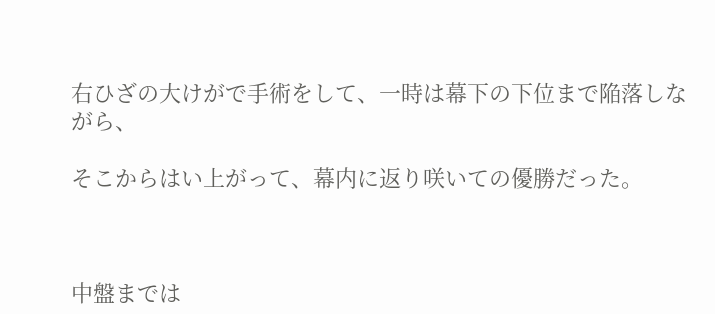右ひざの大けがで手術をして、一時は幕下の下位まで陥落しながら、

そこからはい上がって、幕内に返り咲いての優勝だった。



中盤までは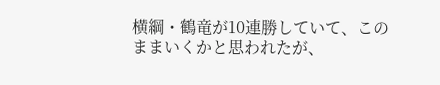横綱・鶴竜が10連勝していて、このままいくかと思われたが、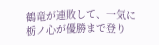鶴竜が連敗して、一気に栃ノ心が優勝まで登り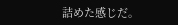詰めた感じだ。